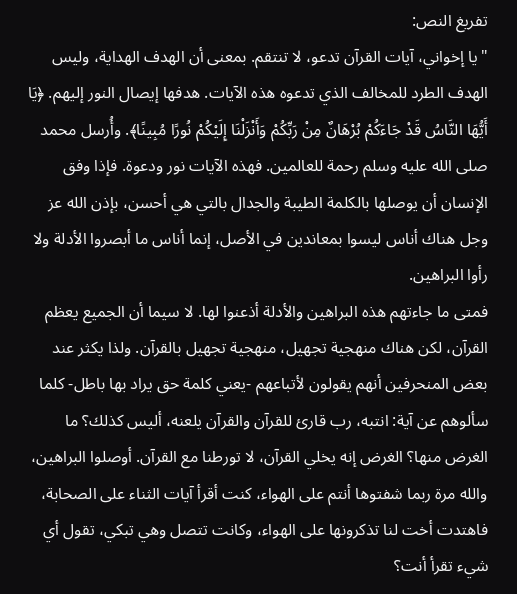تفريغ النص:
"يا إخواني، آيات القرآن تدعو، لا تنتقم. بمعنى أن الهدف الهداية، وليس الهدف الطرد للمخالف الذي تدعوه هذه الآيات. هدفها إيصال النور إليهم. ﴿يَا أَيُّهَا النَّاسُ قَدْ جَاءَكُمْ بُرْهَانٌ مِنْ رَبِّكُمْ وَأَنْزَلْنَا إِلَيْكُمْ نُورًا مُبِينًا﴾. وأُرسل محمد صلى الله عليه وسلم رحمة للعالمين. فهذه الآيات نور ودعوة. فإذا وفق الإنسان أن يوصلها بالكلمة الطيبة والجدال بالتي هي أحسن، بإذن الله عز وجل هناك أناس ليسوا بمعاندين في الأصل، إنما أناس ما أبصروا الأدلة ولا رأوا البراهين.
فمتى ما جاءتهم هذه البراهين والأدلة أذعنوا لها. لا سيما أن الجميع يعظم القرآن، لكن هناك منهجية تجهيل، منهجية تجهيل بالقرآن. ولذا يكثر عند بعض المنحرفين أنهم يقولون لأتباعهم -يعني كلمة حق يراد بها باطل- كلما سألوهم عن آية: انتبه، رب قارئ للقرآن والقرآن يلعنه، أليس كذلك؟ ما الغرض منها؟ الغرض إنه يخلي القرآن، لا تورطنا مع القرآن. أوصلوا البراهين، والله مرة ربما شفتوها أنتم على الهواء، كنت أقرأ آيات الثناء على الصحابة، فاهتدت أخت لنا تذكرونها على الهواء، وكانت تتصل وهي تبكي، تقول أي شيء تقرأ أنت؟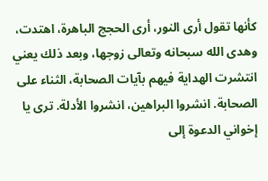كأنها تقول أرى النور، أرى الحجج الباهرة، اهتدت، وهدى الله سبحانه وتعالى زوجها، وبعد ذلك يعني انتشرت الهداية فيهم بآيات الصحابة، الثناء على الصحابة. انشروا البراهين، انشروا الأدلة. ترى يا إخواني الدعوة إلى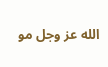الله عز وجل مو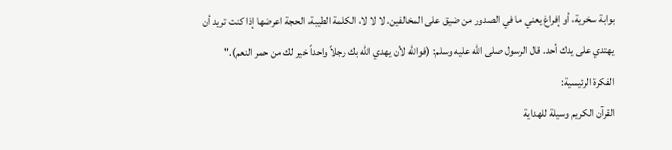بوابة سخرية، أو إفراغ يعني ما في الصدور من ضيق على المخالفين. لا لا لا، الكلمة الطيبة، الحجة اعرضها إذا كنت تريد أن يهتدي على يدك أحد. قال الرسول صلى الله عليه وسلم: (فوالله لأن يهدي الله بك رجلاً واحداً خير لك من حمر النعم)."
الفكرة الرئيسية:
القرآن الكريم وسيلة للهداية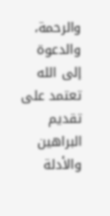والرحمة، والدعوة إلى الله تعتمد على تقديم البراهين والأدلة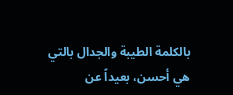بالكلمة الطيبة والجدال بالتي هي أحسن، بعيداً عن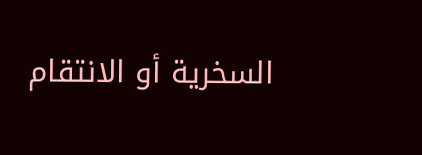السخرية أو الانتقام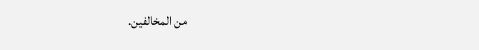من المخالفين.